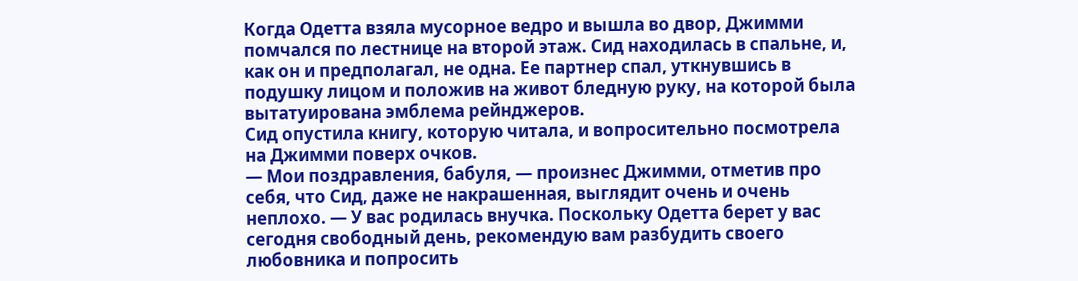Когда Одетта взяла мусорное ведро и вышла во двор, Джимми помчался по лестнице на второй этаж. Сид находилась в спальне, и, как он и предполагал, не одна. Ее партнер спал, уткнувшись в подушку лицом и положив на живот бледную руку, на которой была вытатуирована эмблема рейнджеров.
Сид опустила книгу, которую читала, и вопросительно посмотрела на Джимми поверх очков.
— Мои поздравления, бабуля, — произнес Джимми, отметив про себя, что Сид, даже не накрашенная, выглядит очень и очень неплохо. — У вас родилась внучка. Поскольку Одетта берет у вас сегодня свободный день, рекомендую вам разбудить своего любовника и попросить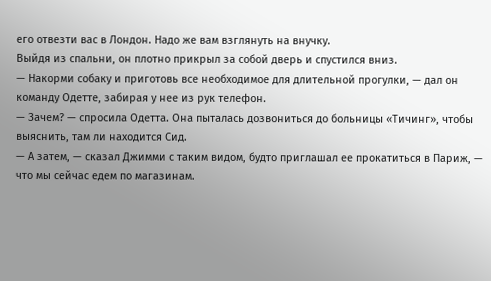его отвезти вас в Лондон. Надо же вам взглянуть на внучку.
Выйдя из спальни, он плотно прикрыл за собой дверь и спустился вниз.
— Накорми собаку и приготовь все необходимое для длительной прогулки, — дал он команду Одетте, забирая у нее из рук телефон.
— Зачем? — спросила Одетта. Она пыталась дозвониться до больницы «Тичинг», чтобы выяснить, там ли находится Сид.
— А затем, — сказал Джимми с таким видом, будто приглашал ее прокатиться в Париж, — что мы сейчас едем по магазинам.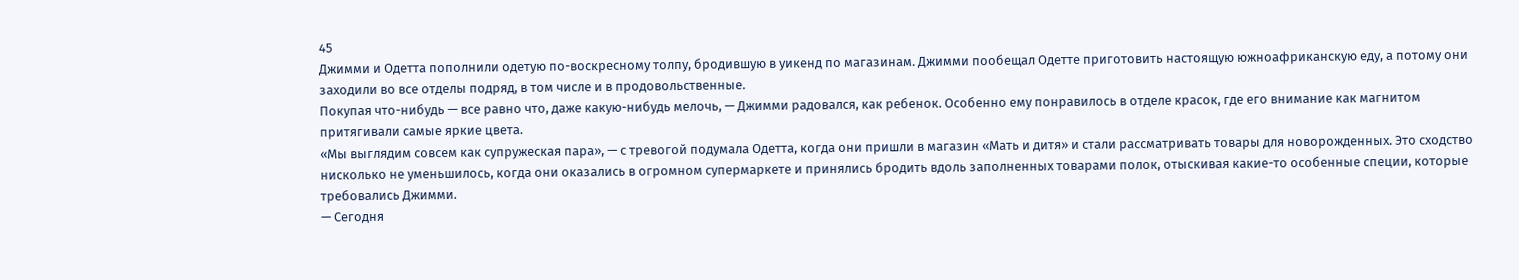45
Джимми и Одетта пополнили одетую по-воскресному толпу, бродившую в уикенд по магазинам. Джимми пообещал Одетте приготовить настоящую южноафриканскую еду, а потому они заходили во все отделы подряд, в том числе и в продовольственные.
Покупая что-нибудь — все равно что, даже какую-нибудь мелочь, — Джимми радовался, как ребенок. Особенно ему понравилось в отделе красок, где его внимание как магнитом притягивали самые яркие цвета.
«Мы выглядим совсем как супружеская пара», — с тревогой подумала Одетта, когда они пришли в магазин «Мать и дитя» и стали рассматривать товары для новорожденных. Это сходство нисколько не уменьшилось, когда они оказались в огромном супермаркете и принялись бродить вдоль заполненных товарами полок, отыскивая какие-то особенные специи, которые требовались Джимми.
— Сегодня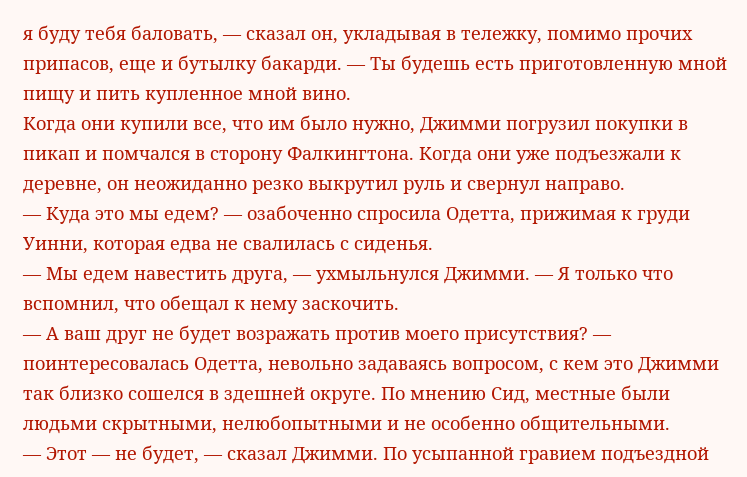я буду тебя баловать, — сказал он, укладывая в тележку, помимо прочих припасов, еще и бутылку бакарди. — Ты будешь есть приготовленную мной пищу и пить купленное мной вино.
Когда они купили все, что им было нужно, Джимми погрузил покупки в пикап и помчался в сторону Фалкингтона. Когда они уже подъезжали к деревне, он неожиданно резко выкрутил руль и свернул направо.
— Куда это мы едем? — озабоченно спросила Одетта, прижимая к груди Уинни, которая едва не свалилась с сиденья.
— Мы едем навестить друга, — ухмыльнулся Джимми. — Я только что вспомнил, что обещал к нему заскочить.
— А ваш друг не будет возражать против моего присутствия? — поинтересовалась Одетта, невольно задаваясь вопросом, с кем это Джимми так близко сошелся в здешней округе. По мнению Сид, местные были людьми скрытными, нелюбопытными и не особенно общительными.
— Этот — не будет, — сказал Джимми. По усыпанной гравием подъездной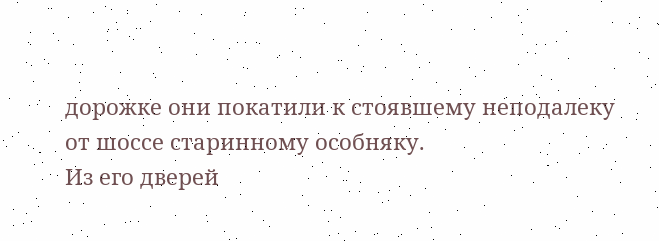дорожке они покатили к стоявшему неподалеку от шоссе старинному особняку.
Из его дверей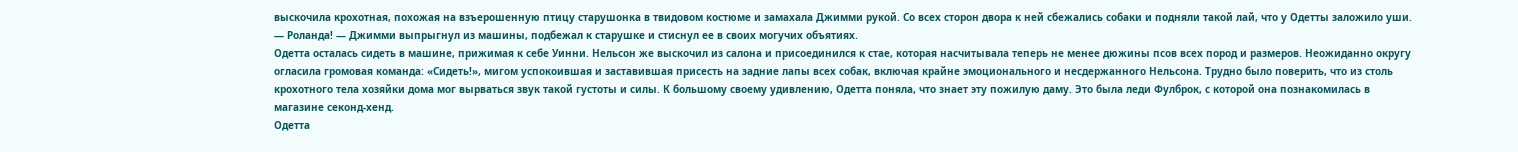выскочила крохотная, похожая на взъерошенную птицу старушонка в твидовом костюме и замахала Джимми рукой. Со всех сторон двора к ней сбежались собаки и подняли такой лай, что у Одетты заложило уши.
— Роланда! — Джимми выпрыгнул из машины, подбежал к старушке и стиснул ее в своих могучих объятиях.
Одетта осталась сидеть в машине, прижимая к себе Уинни. Нельсон же выскочил из салона и присоединился к стае, которая насчитывала теперь не менее дюжины псов всех пород и размеров. Неожиданно округу огласила громовая команда: «Сидеть!», мигом успокоившая и заставившая присесть на задние лапы всех собак, включая крайне эмоционального и несдержанного Нельсона. Трудно было поверить, что из столь крохотного тела хозяйки дома мог вырваться звук такой густоты и силы. К большому своему удивлению, Одетта поняла, что знает эту пожилую даму. Это была леди Фулброк, с которой она познакомилась в магазине секонд-хенд.
Одетта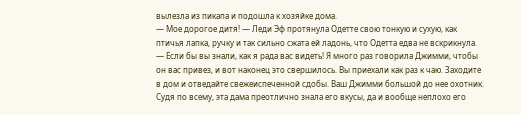вылезла из пикапа и подошла к хозяйке дома.
— Мое дорогое дитя! — Леди Эф протянула Одетте свою тонкую и сухую, как птичья лапка, ручку и так сильно сжата ей ладонь, что Одетта едва не вскрикнула. — Если бы вы знали, как я рада вас видеть! Я много раз говорила Джимми, чтобы он вас привез, и вот наконец это свершилось. Вы приехали как раз к чаю. Заходите в дом и отведайте свежеиспеченной сдобы. Ваш Джимми большой до нее охотник.
Судя по всему, эта дама преотлично знала его вкусы, да и вообще неплохо его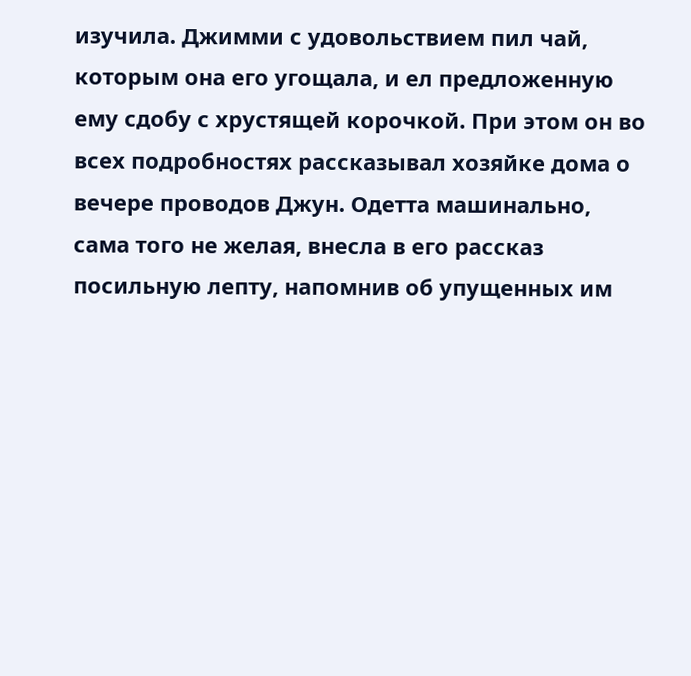изучила. Джимми с удовольствием пил чай, которым она его угощала, и ел предложенную ему сдобу с хрустящей корочкой. При этом он во всех подробностях рассказывал хозяйке дома о вечере проводов Джун. Одетта машинально, сама того не желая, внесла в его рассказ посильную лепту, напомнив об упущенных им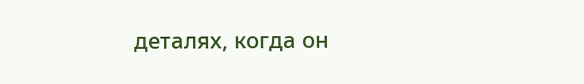деталях, когда он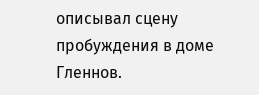описывал сцену пробуждения в доме Гленнов.